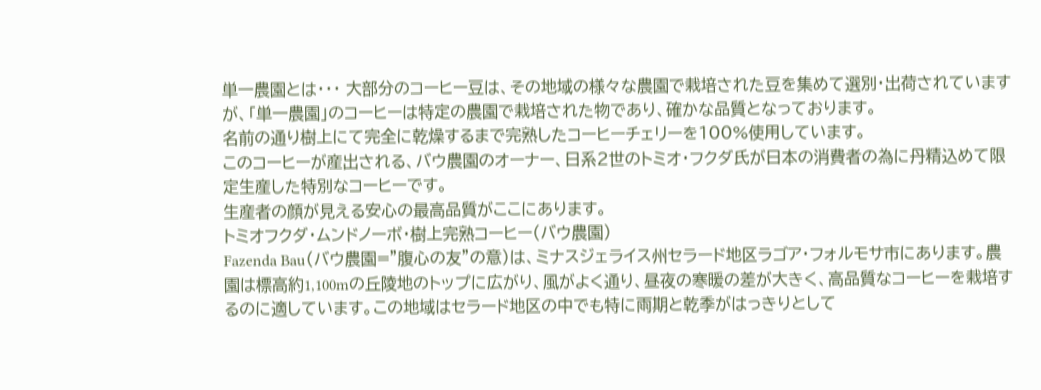単一農園とは・・・ 大部分のコーヒー豆は、その地域の様々な農園で栽培された豆を集めて選別・出荷されていますが、「単一農園」のコーヒーは特定の農園で栽培された物であり、確かな品質となっております。
名前の通り樹上にて完全に乾燥するまで完熟したコーヒーチェリーを100%使用しています。
このコーヒーが産出される、バウ農園のオーナー、日系2世のトミオ・フクダ氏が日本の消費者の為に丹精込めて限定生産した特別なコーヒーです。
生産者の顔が見える安心の最高品質がここにあります。
トミオフクダ・ムンドノーボ・樹上完熟コーヒー(バウ農園)
Fazenda Bau(バウ農園="腹心の友"の意)は、ミナスジェライス州セラード地区ラゴア・フォルモサ市にあります。農園は標高約1,100mの丘陵地のトップに広がり、風がよく通り、昼夜の寒暖の差が大きく、高品質なコーヒーを栽培するのに適しています。この地域はセラード地区の中でも特に雨期と乾季がはっきりとして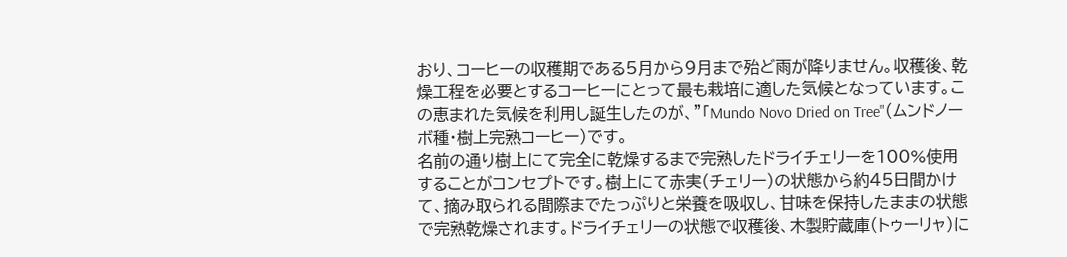おり、コーヒーの収穫期である5月から9月まで殆ど雨が降りません。収穫後、乾燥工程を必要とするコーヒーにとって最も栽培に適した気候となっています。この恵まれた気候を利用し誕生したのが、"「Mundo Novo Dried on Tree"(ムンドノーボ種・樹上完熟コーヒー)です。
名前の通り樹上にて完全に乾燥するまで完熟したドライチェリーを100%使用することがコンセプトです。樹上にて赤実(チェリー)の状態から約45日間かけて、摘み取られる間際までたっぷりと栄養を吸収し、甘味を保持したままの状態で完熟乾燥されます。ドライチェリーの状態で収穫後、木製貯蔵庫(トゥーリャ)に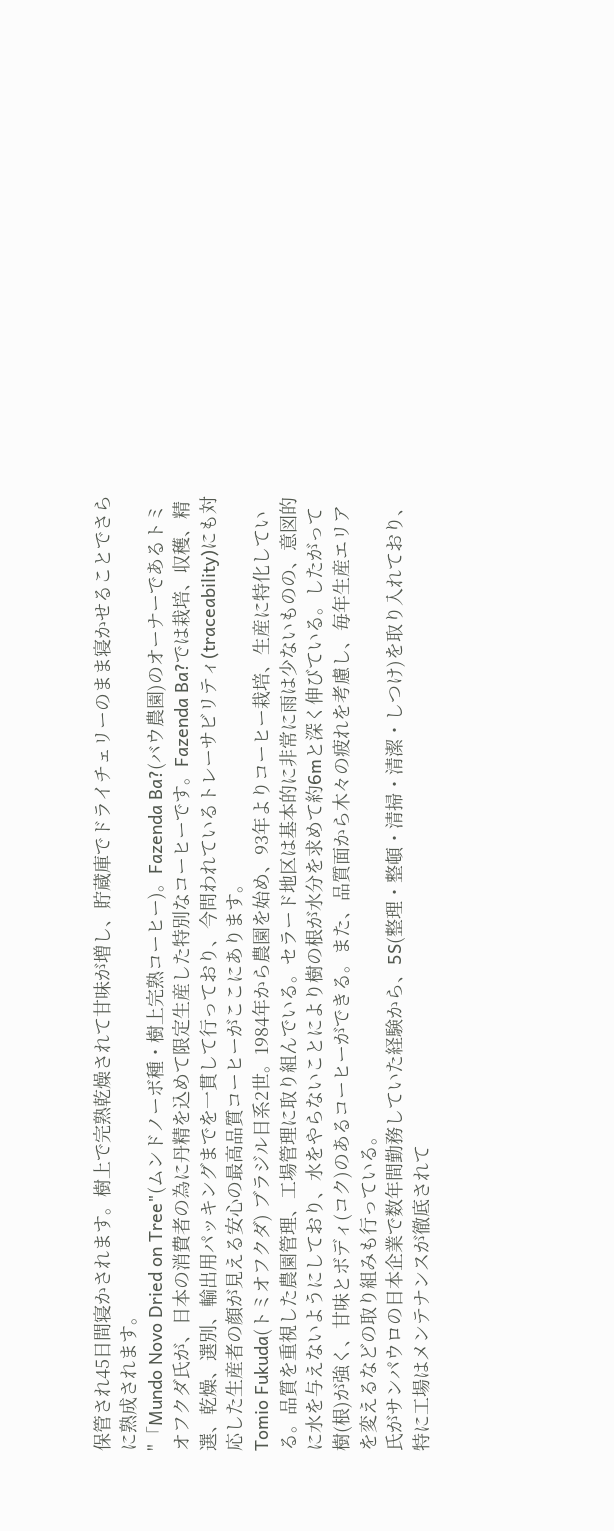保管され45日間寝かされます。樹上で完熟乾燥されて甘味が増し、貯蔵庫でドライチェリーのまま寝かせることでさらに熟成されます。
"「Mundo Novo Dried on Tree"(ムンドノーボ種・樹上完熟コーヒー)。Fazenda Ba?(バウ農園)のオーナーであるトミオフクダ氏が、日本の消費者の為に丹精を込めて限定生産した特別なコーヒーです。Fazenda Ba?では栽培、収穫、精選、乾燥、選別、輸出用パッキングまでを一貫して行っており、今問われているトレーサビリティ(traceability)にも対応した生産者の顔が見える安心の最高品質コーヒーがここにあります。
Tomio Fukuda(トミオフクダ) ブラジル日系2世。1984年から農園を始め、93年よりコーヒー栽培、生産に特化している。品質を重視した農園管理、工場管理に取り組んでいる。セラード地区は基本的に非常に雨は少ないものの、意図的に水を与えないようにしており、水をやらないことにより樹の根が水分を求めて約6mと深く伸びている。したがって樹(根)が強く、甘味とボディ(コク)のあるコーヒーができる。また、品質面から木々の疲れを考慮し、毎年生産エリアを変えるなどの取り組みも行っている。
氏がサンパウロの日本企業で数年間勤務していた経験から、5S(整理・整頓・清掃・清潔・しつけ)を取り入れており、特に工場はメンテナンスが徹底されて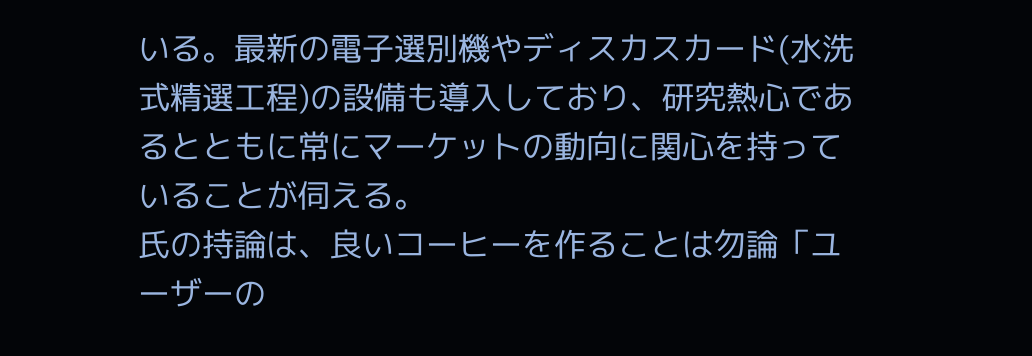いる。最新の電子選別機やディスカスカード(水洗式精選工程)の設備も導入しており、研究熱心であるとともに常にマーケットの動向に関心を持っていることが伺える。
氏の持論は、良いコーヒーを作ることは勿論「ユーザーの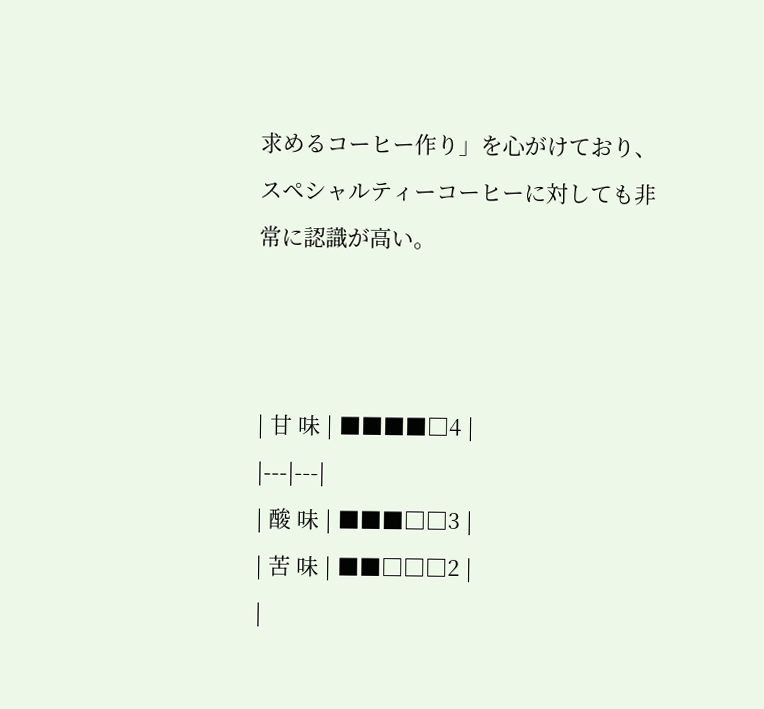求めるコーヒー作り」を心がけており、スペシャルティーコーヒーに対しても非常に認識が高い。



| 甘 味 | ■■■■□4 |
|---|---|
| 酸 味 | ■■■□□3 |
| 苦 味 | ■■□□□2 |
|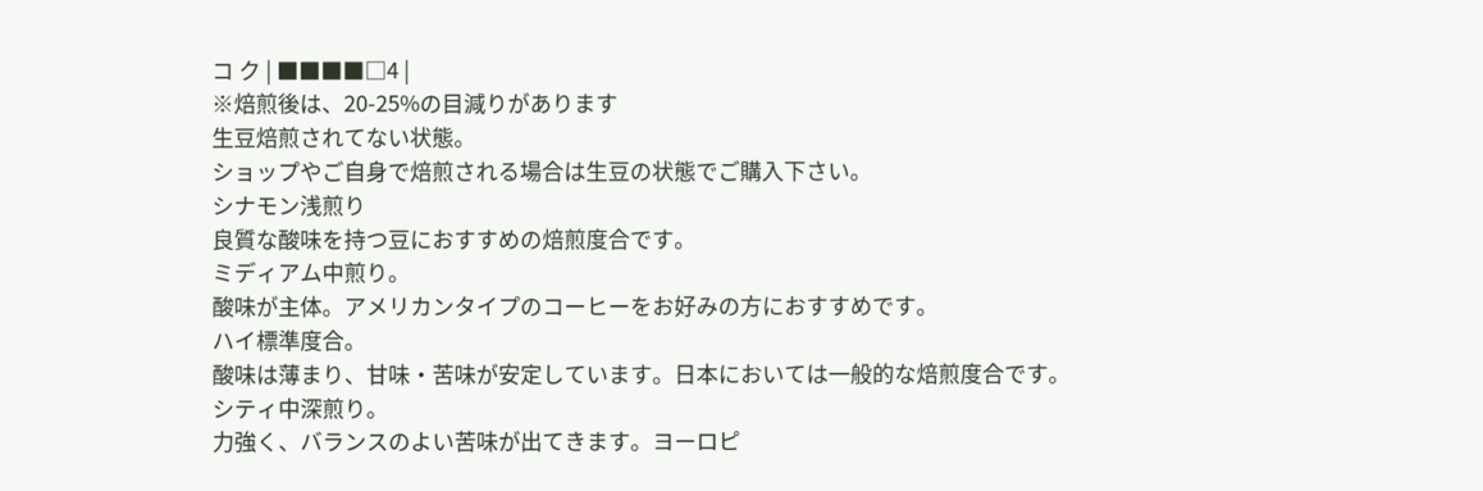コ ク | ■■■■□4 |
※焙煎後は、20-25%の目減りがあります
生豆焙煎されてない状態。
ショップやご自身で焙煎される場合は生豆の状態でご購入下さい。
シナモン浅煎り
良質な酸味を持つ豆におすすめの焙煎度合です。
ミディアム中煎り。
酸味が主体。アメリカンタイプのコーヒーをお好みの方におすすめです。
ハイ標準度合。
酸味は薄まり、甘味・苦味が安定しています。日本においては一般的な焙煎度合です。
シティ中深煎り。
力強く、バランスのよい苦味が出てきます。ヨーロピ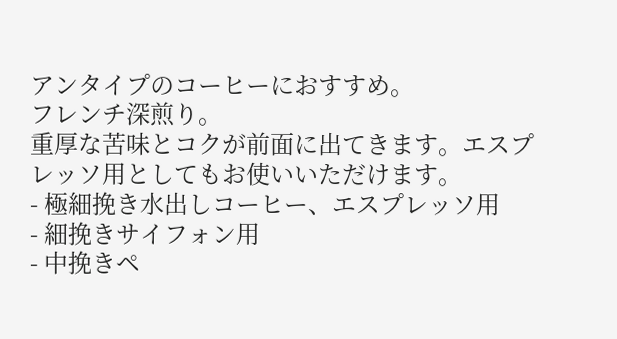アンタイプのコーヒーにおすすめ。
フレンチ深煎り。
重厚な苦味とコクが前面に出てきます。エスプレッソ用としてもお使いいただけます。
- 極細挽き水出しコーヒー、エスプレッソ用
- 細挽きサイフォン用
- 中挽きペ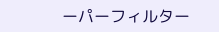ーパーフィルター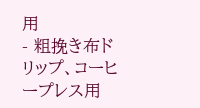用
- 粗挽き布ドリップ、コーヒープレス用